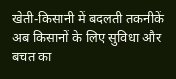खेती-किसानी में बदलती तकनीकें अब किसानों के लिए सुविधा और बचत का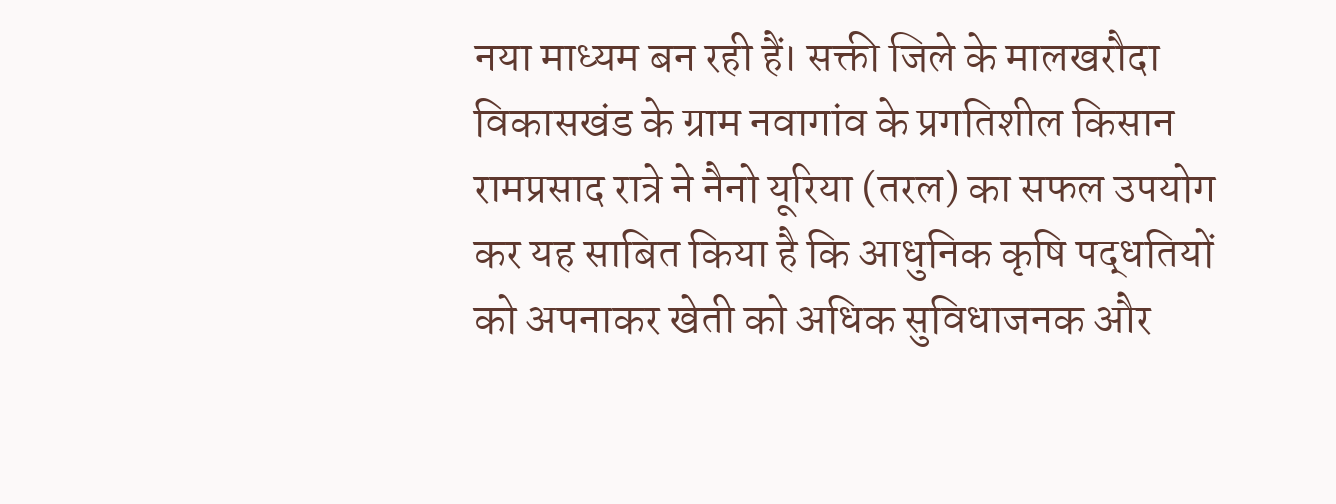नया माध्यम बन रही हैं। सक्ती जिले के मालखरौदा विकासखंड के ग्राम नवागांव के प्रगतिशील किसान रामप्रसाद रात्रे ने नैनो यूरिया (तरल) का सफल उपयोग कर यह साबित किया है कि आधुनिक कृषि पद्धतियों को अपनाकर खेती को अधिक सुविधाजनक और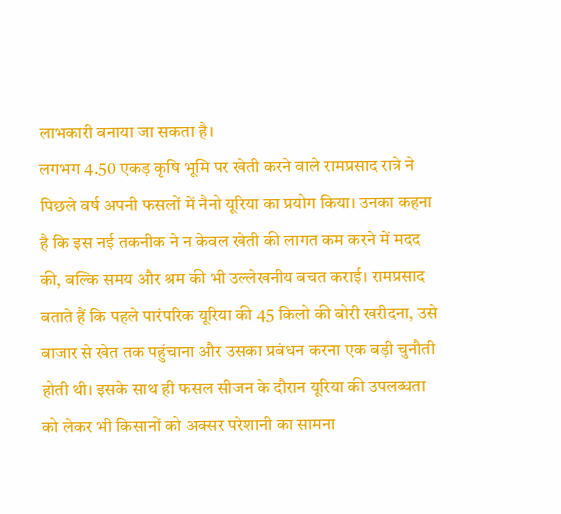लाभकारी बनाया जा सकता है।
लगभग 4.50 एकड़ कृषि भूमि पर खेती करने वाले रामप्रसाद रात्रे ने पिछले वर्ष अपनी फसलों में नैनो यूरिया का प्रयोग किया। उनका कहना है कि इस नई तकनीक ने न केवल खेती की लागत कम करने में मदद की, बल्कि समय और श्रम की भी उल्लेखनीय बचत कराई। रामप्रसाद बताते हैं कि पहले पारंपरिक यूरिया की 45 किलो की बोरी खरीदना, उसे बाजार से खेत तक पहुंचाना और उसका प्रबंधन करना एक बड़ी चुनौती होती थी। इसके साथ ही फसल सीजन के दौरान यूरिया की उपलब्धता को लेकर भी किसानों को अक्सर परेशानी का सामना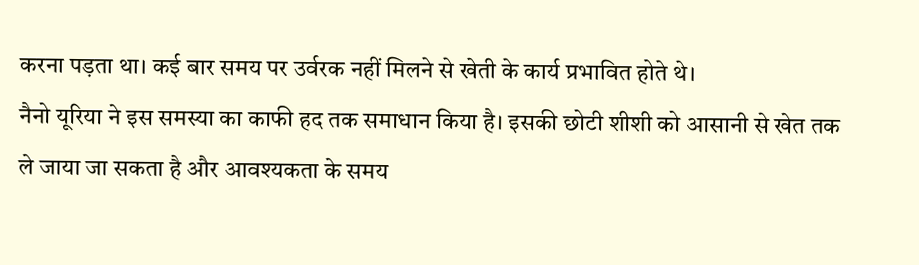करना पड़ता था। कई बार समय पर उर्वरक नहीं मिलने से खेती के कार्य प्रभावित होते थे।
नैनो यूरिया ने इस समस्या का काफी हद तक समाधान किया है। इसकी छोटी शीशी को आसानी से खेत तक ले जाया जा सकता है और आवश्यकता के समय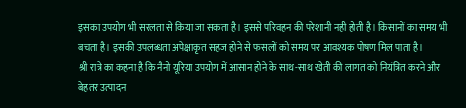इसका उपयोग भी सरलता से किया जा सकता है। इससे परिवहन की परेशानी नही होती है। किसानों का समय भी बचता है। इसकी उपलब्धता अपेक्षाकृत सहज होने से फसलों को समय पर आवश्यक पोषण मिल पाता है।
श्री रात्रे का कहना है कि नैनो यूरिया उपयोग में आसान होने के साथ-साथ खेती की लागत को नियंत्रित करने और बेहतर उत्पादन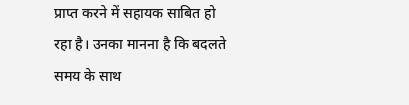प्राप्त करने में सहायक साबित हो रहा है। उनका मानना है कि बदलते समय के साथ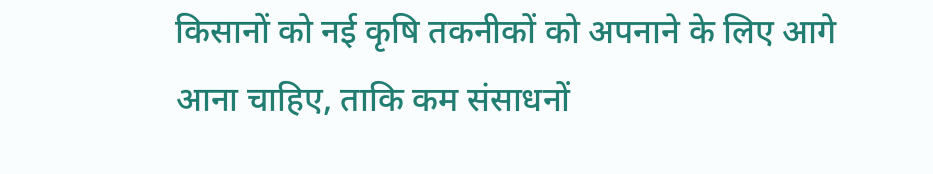किसानों को नई कृषि तकनीकों को अपनाने के लिए आगे आना चाहिए, ताकि कम संसाधनों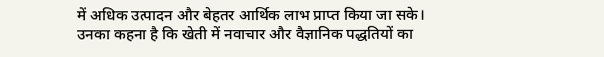में अधिक उत्पादन और बेहतर आर्थिक लाभ प्राप्त किया जा सके। उनका कहना है कि खेती में नवाचार और वैज्ञानिक पद्धतियों का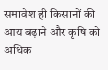समावेश ही किसानों की आय बढ़ाने और कृषि को अधिक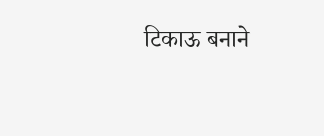टिकाऊ बनाने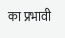का प्रभावी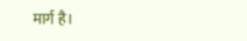मार्ग है।